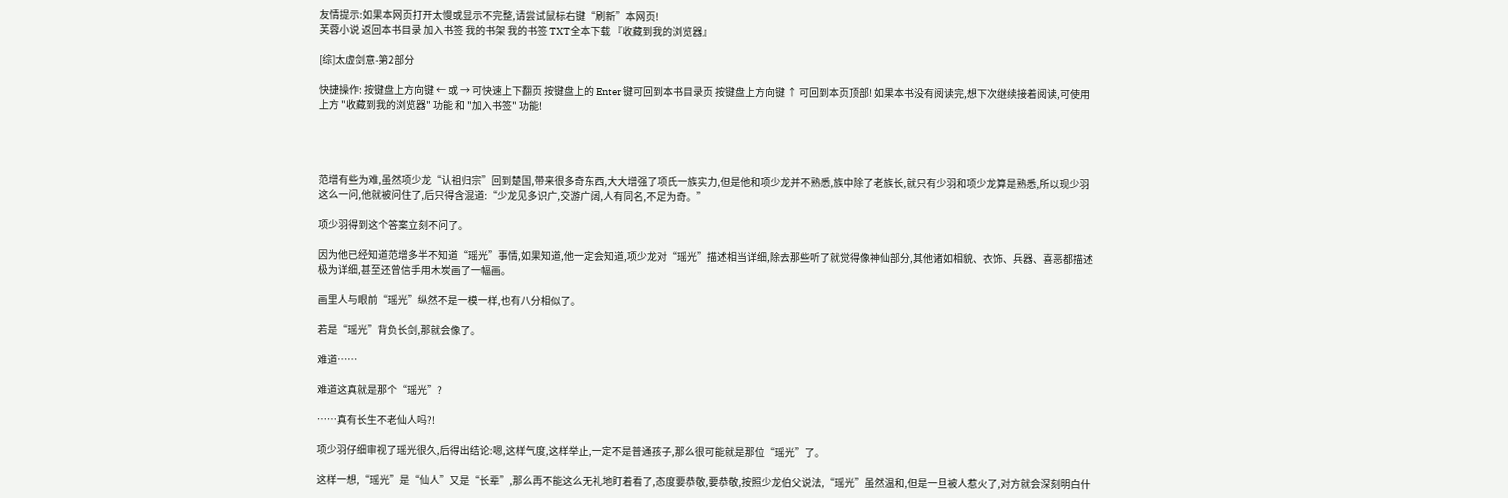友情提示:如果本网页打开太慢或显示不完整,请尝试鼠标右键“刷新”本网页!
芙蓉小说 返回本书目录 加入书签 我的书架 我的书签 TXT全本下载 『收藏到我的浏览器』

[综]太虚剑意-第2部分

快捷操作: 按键盘上方向键 ← 或 → 可快速上下翻页 按键盘上的 Enter 键可回到本书目录页 按键盘上方向键 ↑ 可回到本页顶部! 如果本书没有阅读完,想下次继续接着阅读,可使用上方 "收藏到我的浏览器" 功能 和 "加入书签" 功能!




范增有些为难,虽然项少龙“认祖归宗”回到楚国,带来很多奇东西,大大增强了项氏一族实力,但是他和项少龙并不熟悉,族中除了老族长,就只有少羽和项少龙算是熟悉,所以现少羽这么一问,他就被问住了,后只得含混道:“少龙见多识广,交游广阔,人有同名,不足为奇。”

项少羽得到这个答案立刻不问了。

因为他已经知道范增多半不知道“瑶光”事情,如果知道,他一定会知道,项少龙对“瑶光”描述相当详细,除去那些听了就觉得像神仙部分,其他诸如相貌、衣饰、兵器、喜恶都描述极为详细,甚至还曾信手用木炭画了一幅画。

画里人与眼前“瑶光”纵然不是一模一样,也有八分相似了。

若是“瑶光”背负长剑,那就会像了。

难道……

难道这真就是那个“瑶光”?

……真有长生不老仙人吗?!

项少羽仔细审视了瑶光很久,后得出结论:嗯,这样气度,这样举止,一定不是普通孩子,那么很可能就是那位“瑶光”了。

这样一想,“瑶光”是“仙人”又是“长辈”,那么再不能这么无礼地盯着看了,态度要恭敬,要恭敬,按照少龙伯父说法,“瑶光”虽然温和,但是一旦被人惹火了,对方就会深刻明白什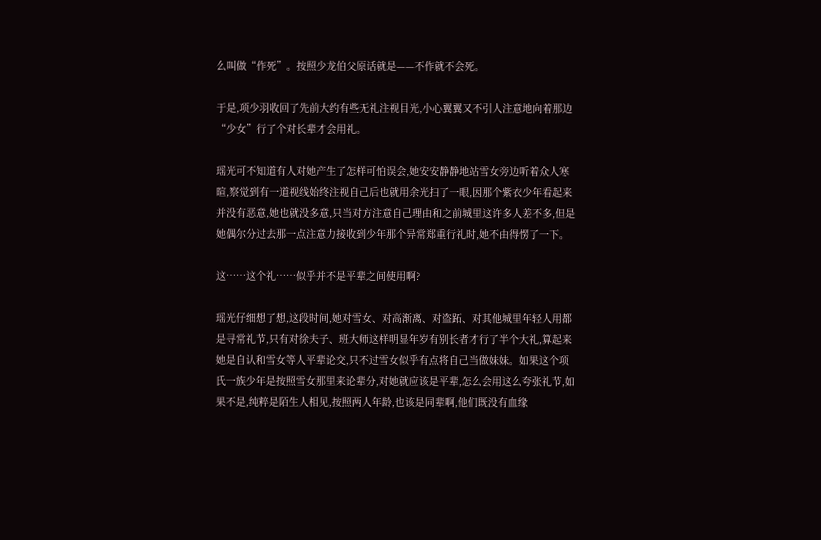么叫做“作死”。按照少龙伯父原话就是——不作就不会死。

于是,项少羽收回了先前大约有些无礼注视目光,小心翼翼又不引人注意地向着那边“少女”行了个对长辈才会用礼。

瑶光可不知道有人对她产生了怎样可怕误会,她安安静静地站雪女旁边听着众人寒暄,察觉到有一道视线始终注视自己后也就用余光扫了一眼,因那个紫衣少年看起来并没有恶意,她也就没多意,只当对方注意自己理由和之前城里这许多人差不多,但是她偶尔分过去那一点注意力接收到少年那个异常郑重行礼时,她不由得愣了一下。

这……这个礼……似乎并不是平辈之间使用啊?

瑶光仔细想了想,这段时间,她对雪女、对高渐离、对盗跖、对其他城里年轻人用都是寻常礼节,只有对徐夫子、班大师这样明显年岁有别长者才行了半个大礼,算起来她是自认和雪女等人平辈论交,只不过雪女似乎有点将自己当做妹妹。如果这个项氏一族少年是按照雪女那里来论辈分,对她就应该是平辈,怎么会用这么夸张礼节,如果不是,纯粹是陌生人相见,按照两人年龄,也该是同辈啊,他们既没有血缘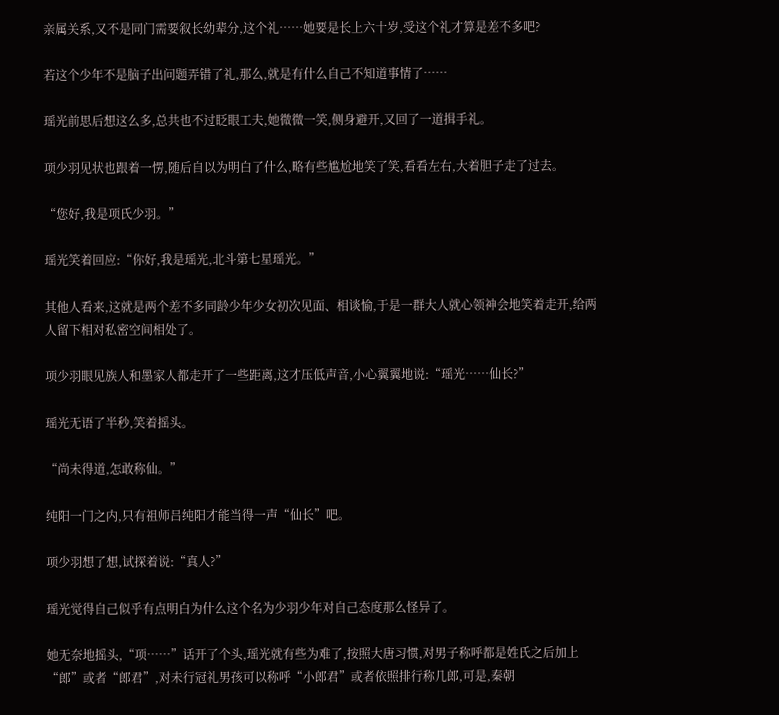亲属关系,又不是同门需要叙长幼辈分,这个礼……她要是长上六十岁,受这个礼才算是差不多吧?

若这个少年不是脑子出问题弄错了礼,那么,就是有什么自己不知道事情了……

瑶光前思后想这么多,总共也不过眨眼工夫,她微微一笑,侧身避开,又回了一道揖手礼。

项少羽见状也跟着一愣,随后自以为明白了什么,略有些尴尬地笑了笑,看看左右,大着胆子走了过去。

“您好,我是项氏少羽。”

瑶光笑着回应:“你好,我是瑶光,北斗第七星瑶光。”

其他人看来,这就是两个差不多同龄少年少女初次见面、相谈愉,于是一群大人就心领神会地笑着走开,给两人留下相对私密空间相处了。

项少羽眼见族人和墨家人都走开了一些距离,这才压低声音,小心翼翼地说:“瑶光……仙长?”

瑶光无语了半秒,笑着摇头。

“尚未得道,怎敢称仙。”

纯阳一门之内,只有祖师吕纯阳才能当得一声“仙长”吧。

项少羽想了想,试探着说:“真人?”

瑶光觉得自己似乎有点明白为什么这个名为少羽少年对自己态度那么怪异了。

她无奈地摇头,“项……”话开了个头,瑶光就有些为难了,按照大唐习惯,对男子称呼都是姓氏之后加上“郎”或者“郎君”,对未行冠礼男孩可以称呼“小郎君”或者依照排行称几郎,可是,秦朝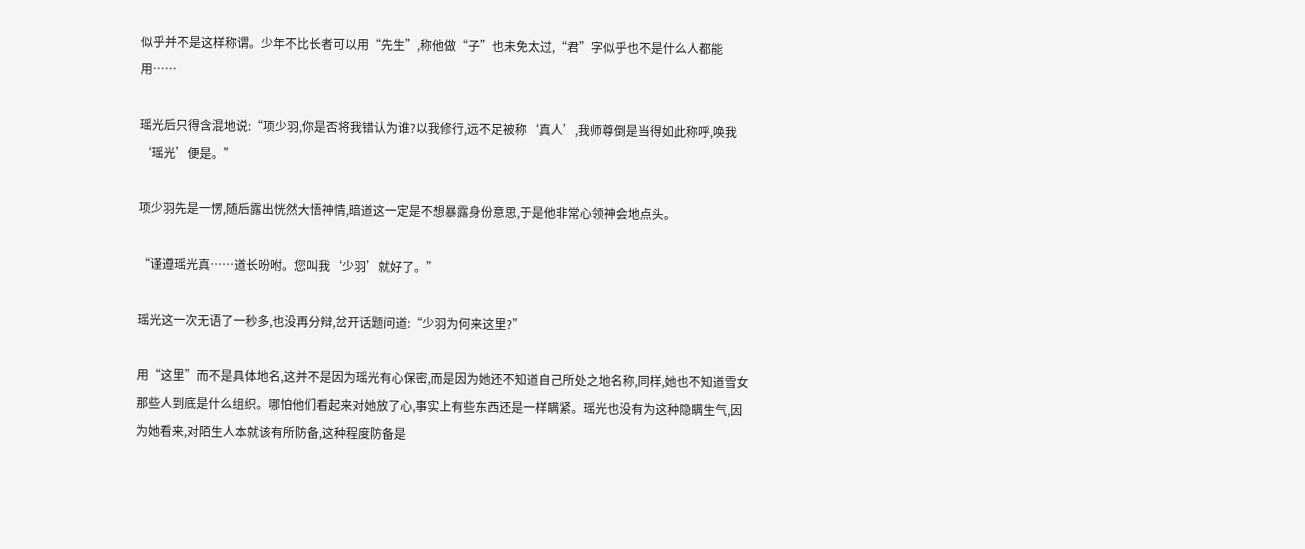似乎并不是这样称谓。少年不比长者可以用“先生”,称他做“子”也未免太过,“君”字似乎也不是什么人都能用……

瑶光后只得含混地说:“项少羽,你是否将我错认为谁?以我修行,远不足被称‘真人’,我师尊倒是当得如此称呼,唤我‘瑶光’便是。”

项少羽先是一愣,随后露出恍然大悟神情,暗道这一定是不想暴露身份意思,于是他非常心领神会地点头。

“谨遵瑶光真……道长吩咐。您叫我‘少羽’就好了。”

瑶光这一次无语了一秒多,也没再分辩,岔开话题问道:“少羽为何来这里?”

用“这里”而不是具体地名,这并不是因为瑶光有心保密,而是因为她还不知道自己所处之地名称,同样,她也不知道雪女那些人到底是什么组织。哪怕他们看起来对她放了心,事实上有些东西还是一样瞒紧。瑶光也没有为这种隐瞒生气,因为她看来,对陌生人本就该有所防备,这种程度防备是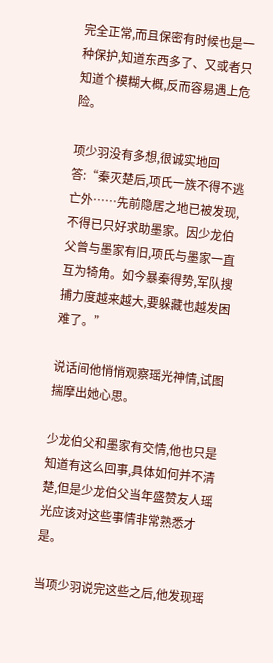完全正常,而且保密有时候也是一种保护,知道东西多了、又或者只知道个模糊大概,反而容易遇上危险。

项少羽没有多想,很诚实地回答:“秦灭楚后,项氏一族不得不逃亡外……先前隐居之地已被发现,不得已只好求助墨家。因少龙伯父曾与墨家有旧,项氏与墨家一直互为犄角。如今暴秦得势,军队搜捕力度越来越大,要躲藏也越发困难了。”

说话间他悄悄观察瑶光神情,试图揣摩出她心思。

少龙伯父和墨家有交情,他也只是知道有这么回事,具体如何并不清楚,但是少龙伯父当年盛赞友人瑶光应该对这些事情非常熟悉才是。

当项少羽说完这些之后,他发现瑶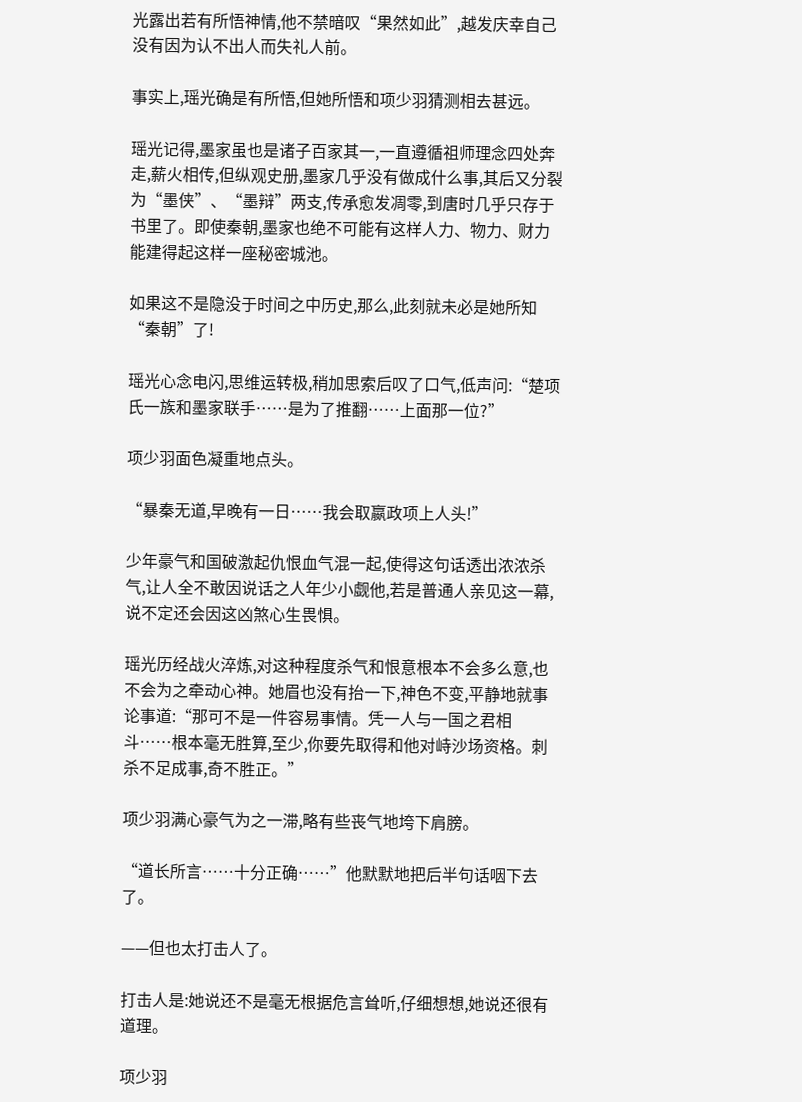光露出若有所悟神情,他不禁暗叹“果然如此”,越发庆幸自己没有因为认不出人而失礼人前。

事实上,瑶光确是有所悟,但她所悟和项少羽猜测相去甚远。

瑶光记得,墨家虽也是诸子百家其一,一直遵循祖师理念四处奔走,薪火相传,但纵观史册,墨家几乎没有做成什么事,其后又分裂为“墨侠”、“墨辩”两支,传承愈发凋零,到唐时几乎只存于书里了。即使秦朝,墨家也绝不可能有这样人力、物力、财力能建得起这样一座秘密城池。

如果这不是隐没于时间之中历史,那么,此刻就未必是她所知“秦朝”了!

瑶光心念电闪,思维运转极,稍加思索后叹了口气,低声问:“楚项氏一族和墨家联手……是为了推翻……上面那一位?”

项少羽面色凝重地点头。

“暴秦无道,早晚有一日……我会取嬴政项上人头!”

少年豪气和国破激起仇恨血气混一起,使得这句话透出浓浓杀气,让人全不敢因说话之人年少小觑他,若是普通人亲见这一幕,说不定还会因这凶煞心生畏惧。

瑶光历经战火淬炼,对这种程度杀气和恨意根本不会多么意,也不会为之牵动心神。她眉也没有抬一下,神色不变,平静地就事论事道:“那可不是一件容易事情。凭一人与一国之君相斗……根本毫无胜算,至少,你要先取得和他对峙沙场资格。刺杀不足成事,奇不胜正。”

项少羽满心豪气为之一滞,略有些丧气地垮下肩膀。

“道长所言……十分正确……”他默默地把后半句话咽下去了。

——但也太打击人了。

打击人是:她说还不是毫无根据危言耸听,仔细想想,她说还很有道理。

项少羽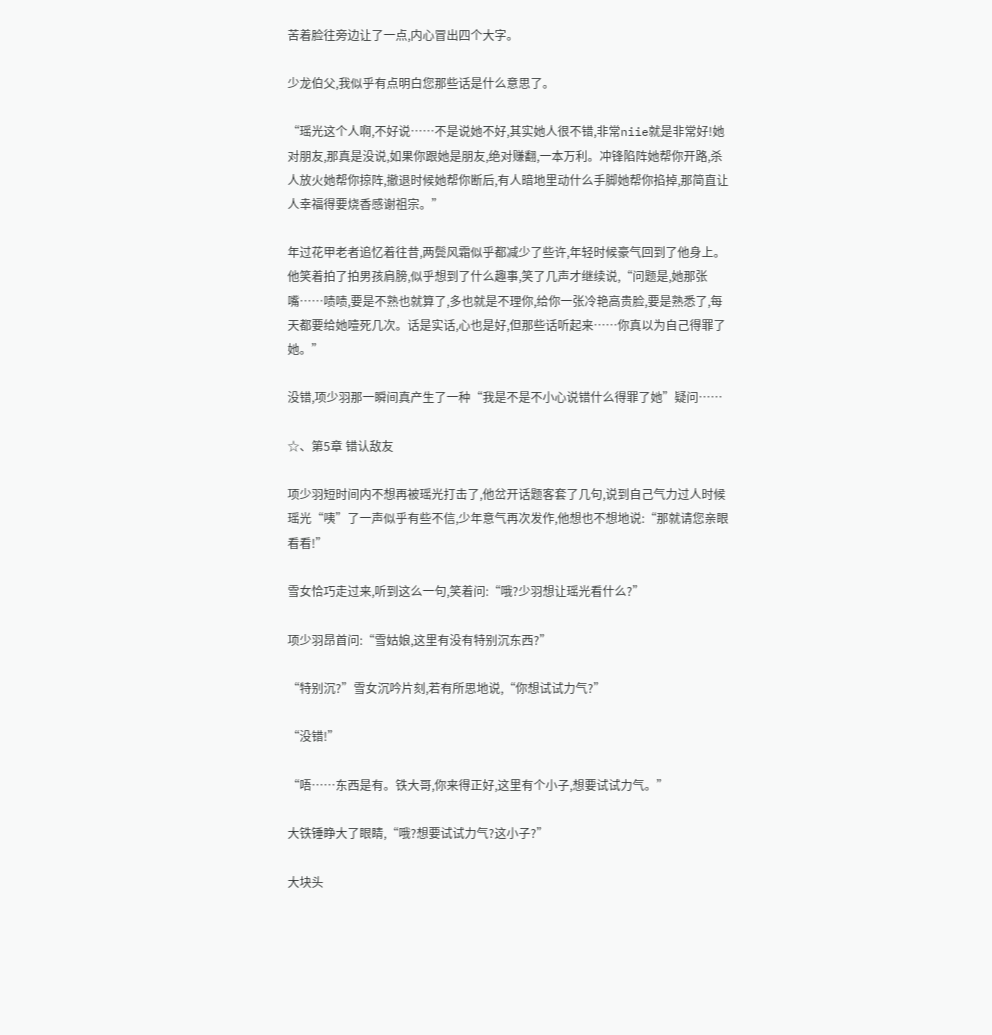苦着脸往旁边让了一点,内心冒出四个大字。

少龙伯父,我似乎有点明白您那些话是什么意思了。

“瑶光这个人啊,不好说……不是说她不好,其实她人很不错,非常niie就是非常好!她对朋友,那真是没说,如果你跟她是朋友,绝对赚翻,一本万利。冲锋陷阵她帮你开路,杀人放火她帮你掠阵,撤退时候她帮你断后,有人暗地里动什么手脚她帮你掐掉,那简直让人幸福得要烧香感谢祖宗。”

年过花甲老者追忆着往昔,两鬓风霜似乎都减少了些许,年轻时候豪气回到了他身上。他笑着拍了拍男孩肩膀,似乎想到了什么趣事,笑了几声才继续说,“问题是,她那张嘴……啧啧,要是不熟也就算了,多也就是不理你,给你一张冷艳高贵脸,要是熟悉了,每天都要给她噎死几次。话是实话,心也是好,但那些话听起来……你真以为自己得罪了她。”

没错,项少羽那一瞬间真产生了一种“我是不是不小心说错什么得罪了她”疑问……

☆、第5章 错认敌友

项少羽短时间内不想再被瑶光打击了,他岔开话题客套了几句,说到自己气力过人时候瑶光“咦”了一声似乎有些不信,少年意气再次发作,他想也不想地说:“那就请您亲眼看看!”

雪女恰巧走过来,听到这么一句,笑着问:“哦?少羽想让瑶光看什么?”

项少羽昂首问:“雪姑娘,这里有没有特别沉东西?”

“特别沉?”雪女沉吟片刻,若有所思地说,“你想试试力气?”

“没错!”

“唔……东西是有。铁大哥,你来得正好,这里有个小子,想要试试力气。”

大铁锤睁大了眼睛,“哦?想要试试力气?这小子?”

大块头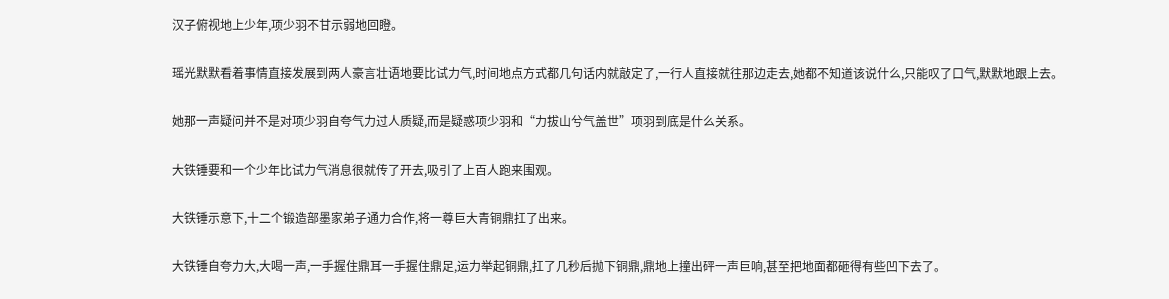汉子俯视地上少年,项少羽不甘示弱地回瞪。

瑶光默默看着事情直接发展到两人豪言壮语地要比试力气,时间地点方式都几句话内就敲定了,一行人直接就往那边走去,她都不知道该说什么,只能叹了口气,默默地跟上去。

她那一声疑问并不是对项少羽自夸气力过人质疑,而是疑惑项少羽和“力拔山兮气盖世”项羽到底是什么关系。

大铁锤要和一个少年比试力气消息很就传了开去,吸引了上百人跑来围观。

大铁锤示意下,十二个锻造部墨家弟子通力合作,将一尊巨大青铜鼎扛了出来。

大铁锤自夸力大,大喝一声,一手握住鼎耳一手握住鼎足,运力举起铜鼎,扛了几秒后抛下铜鼎,鼎地上撞出砰一声巨响,甚至把地面都砸得有些凹下去了。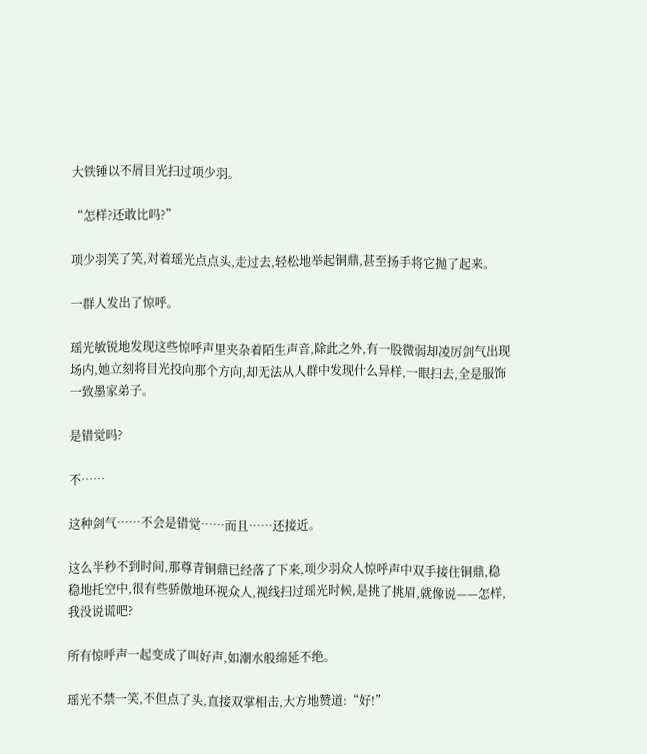大铁锤以不屑目光扫过项少羽。

“怎样?还敢比吗?”

项少羽笑了笑,对着瑶光点点头,走过去,轻松地举起铜鼎,甚至扬手将它抛了起来。

一群人发出了惊呼。

瑶光敏锐地发现这些惊呼声里夹杂着陌生声音,除此之外,有一股微弱却凌厉剑气出现场内,她立刻将目光投向那个方向,却无法从人群中发现什么异样,一眼扫去,全是服饰一致墨家弟子。

是错觉吗?

不……

这种剑气……不会是错觉……而且……还接近。

这么半秒不到时间,那尊青铜鼎已经落了下来,项少羽众人惊呼声中双手接住铜鼎,稳稳地托空中,很有些骄傲地环视众人,视线扫过瑶光时候,是挑了挑眉,就像说——怎样,我没说谎吧?

所有惊呼声一起变成了叫好声,如潮水般绵延不绝。

瑶光不禁一笑,不但点了头,直接双掌相击,大方地赞道:“好!”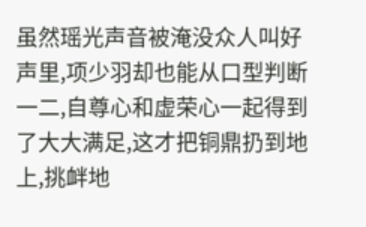虽然瑶光声音被淹没众人叫好声里,项少羽却也能从口型判断一二,自尊心和虚荣心一起得到了大大满足,这才把铜鼎扔到地上,挑衅地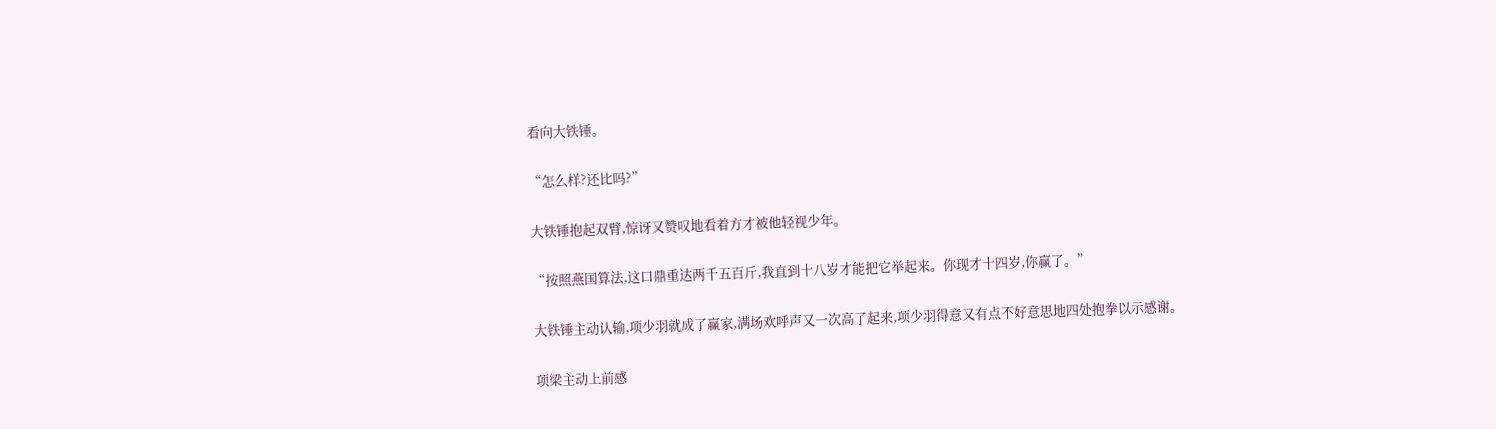看向大铁锤。

“怎么样?还比吗?”

大铁锤抱起双臂,惊讶又赞叹地看着方才被他轻视少年。

“按照燕国算法,这口鼎重达两千五百斤,我直到十八岁才能把它举起来。你现才十四岁,你赢了。”

大铁锤主动认输,项少羽就成了赢家,满场欢呼声又一次高了起来,项少羽得意又有点不好意思地四处抱拳以示感谢。

项梁主动上前感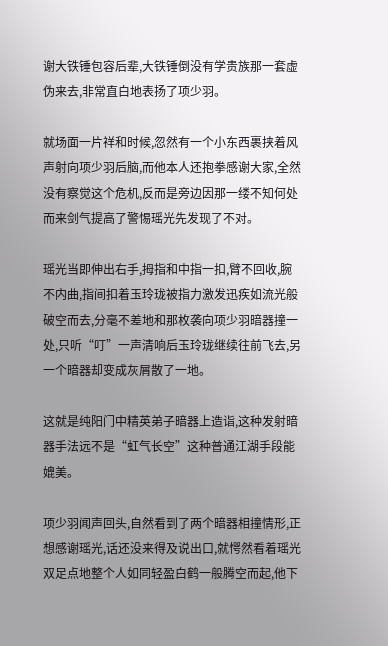谢大铁锤包容后辈,大铁锤倒没有学贵族那一套虚伪来去,非常直白地表扬了项少羽。

就场面一片祥和时候,忽然有一个小东西裹挟着风声射向项少羽后脑,而他本人还抱拳感谢大家,全然没有察觉这个危机,反而是旁边因那一缕不知何处而来剑气提高了警惕瑶光先发现了不对。

瑶光当即伸出右手,拇指和中指一扣,臂不回收,腕不内曲,指间扣着玉玲珑被指力激发迅疾如流光般破空而去,分毫不差地和那枚袭向项少羽暗器撞一处,只听“叮”一声清响后玉玲珑继续往前飞去,另一个暗器却变成灰屑散了一地。

这就是纯阳门中精英弟子暗器上造诣,这种发射暗器手法远不是“虹气长空”这种普通江湖手段能媲美。

项少羽闻声回头,自然看到了两个暗器相撞情形,正想感谢瑶光,话还没来得及说出口,就愕然看着瑶光双足点地整个人如同轻盈白鹤一般腾空而起,他下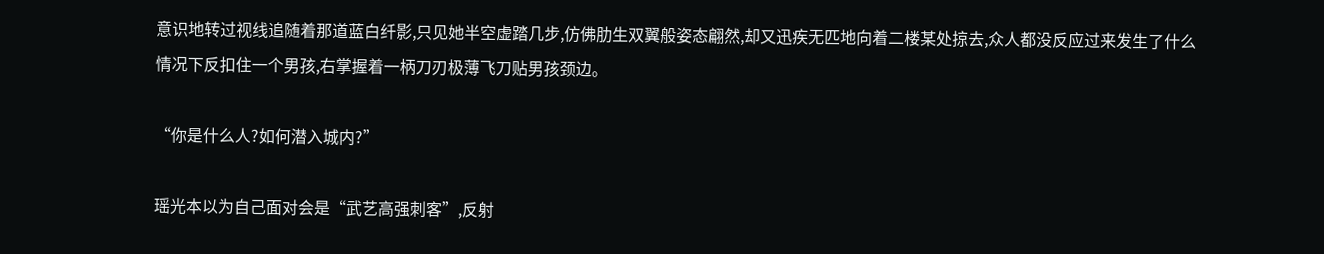意识地转过视线追随着那道蓝白纤影,只见她半空虚踏几步,仿佛肋生双翼般姿态翩然,却又迅疾无匹地向着二楼某处掠去,众人都没反应过来发生了什么情况下反扣住一个男孩,右掌握着一柄刀刃极薄飞刀贴男孩颈边。

“你是什么人?如何潜入城内?”

瑶光本以为自己面对会是“武艺高强刺客”,反射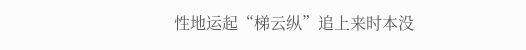性地运起“梯云纵”追上来时本没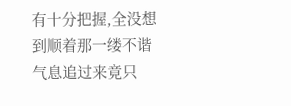有十分把握,全没想到顺着那一缕不谐气息追过来竟只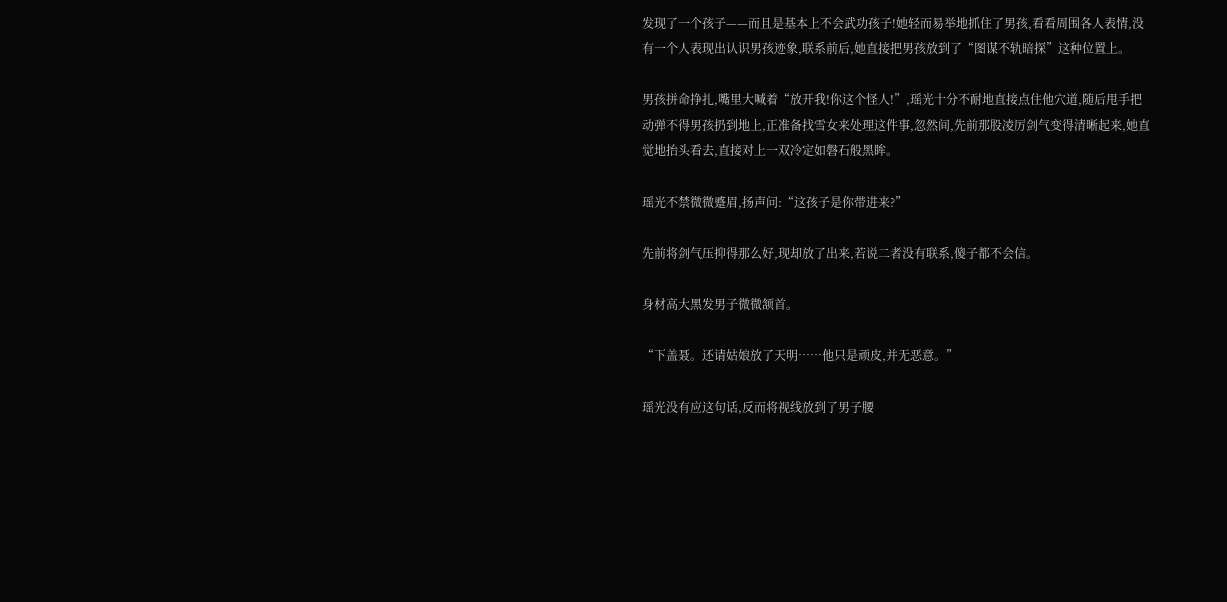发现了一个孩子——而且是基本上不会武功孩子!她轻而易举地抓住了男孩,看看周围各人表情,没有一个人表现出认识男孩迹象,联系前后,她直接把男孩放到了“图谋不轨暗探”这种位置上。

男孩拼命挣扎,嘴里大喊着“放开我!你这个怪人!”,瑶光十分不耐地直接点住他穴道,随后甩手把动弹不得男孩扔到地上,正准备找雪女来处理这件事,忽然间,先前那股凌厉剑气变得清晰起来,她直觉地抬头看去,直接对上一双冷定如磐石般黑眸。

瑶光不禁微微蹙眉,扬声问:“这孩子是你带进来?”

先前将剑气压抑得那么好,现却放了出来,若说二者没有联系,傻子都不会信。

身材高大黑发男子微微颔首。

“下盖聂。还请姑娘放了天明……他只是顽皮,并无恶意。”

瑶光没有应这句话,反而将视线放到了男子腰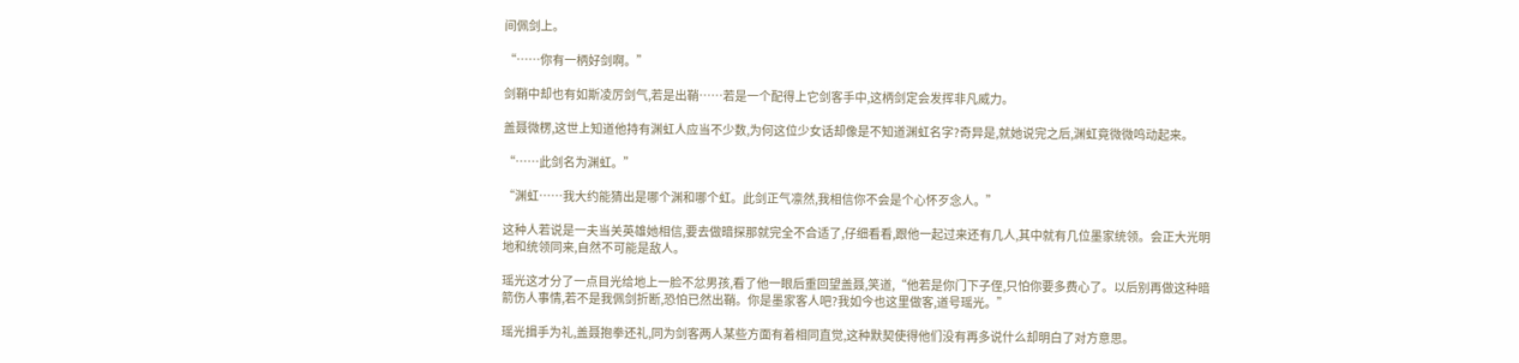间佩剑上。

“……你有一柄好剑啊。”

剑鞘中却也有如斯凌厉剑气,若是出鞘……若是一个配得上它剑客手中,这柄剑定会发挥非凡威力。

盖聂微楞,这世上知道他持有渊虹人应当不少数,为何这位少女话却像是不知道渊虹名字?奇异是,就她说完之后,渊虹竟微微鸣动起来。

“……此剑名为渊虹。”

“渊虹……我大约能猜出是哪个渊和哪个虹。此剑正气凛然,我相信你不会是个心怀歹念人。”

这种人若说是一夫当关英雄她相信,要去做暗探那就完全不合适了,仔细看看,跟他一起过来还有几人,其中就有几位墨家统领。会正大光明地和统领同来,自然不可能是敌人。

瑶光这才分了一点目光给地上一脸不忿男孩,看了他一眼后重回望盖聂,笑道,“他若是你门下子侄,只怕你要多费心了。以后别再做这种暗箭伤人事情,若不是我佩剑折断,恐怕已然出鞘。你是墨家客人吧?我如今也这里做客,道号瑶光。”

瑶光揖手为礼,盖聂抱拳还礼,同为剑客两人某些方面有着相同直觉,这种默契使得他们没有再多说什么却明白了对方意思。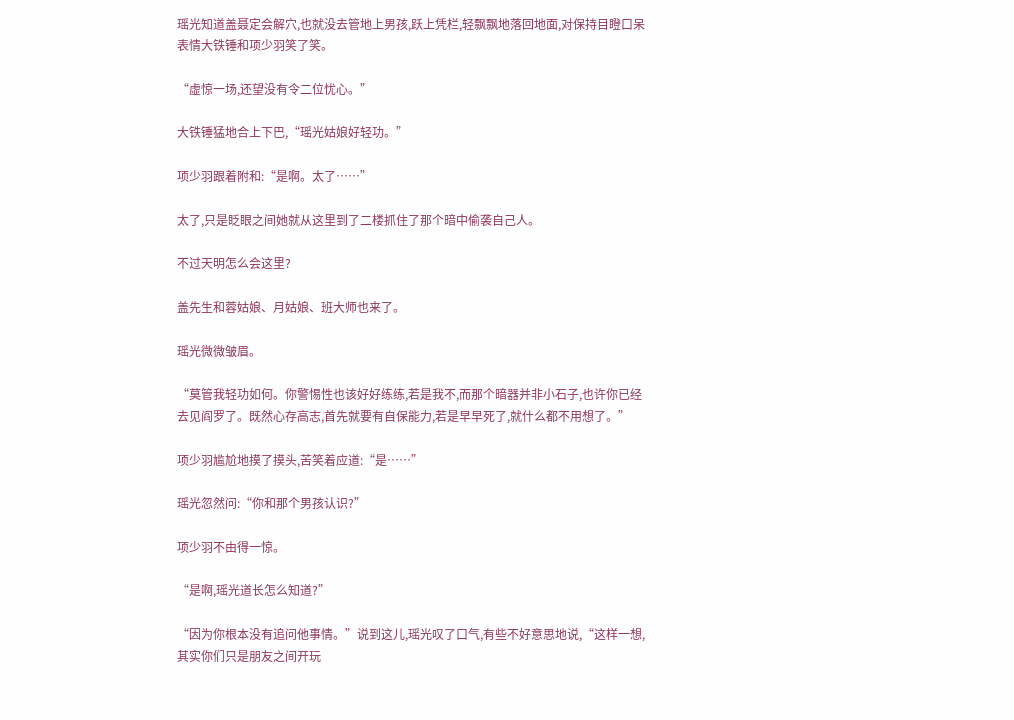瑶光知道盖聂定会解穴,也就没去管地上男孩,跃上凭栏,轻飘飘地落回地面,对保持目瞪口呆表情大铁锤和项少羽笑了笑。

“虚惊一场,还望没有令二位忧心。”

大铁锤猛地合上下巴,“瑶光姑娘好轻功。”

项少羽跟着附和:“是啊。太了……”

太了,只是眨眼之间她就从这里到了二楼抓住了那个暗中偷袭自己人。

不过天明怎么会这里?

盖先生和蓉姑娘、月姑娘、班大师也来了。

瑶光微微皱眉。

“莫管我轻功如何。你警惕性也该好好练练,若是我不,而那个暗器并非小石子,也许你已经去见阎罗了。既然心存高志,首先就要有自保能力,若是早早死了,就什么都不用想了。”

项少羽尴尬地摸了摸头,苦笑着应道:“是……”

瑶光忽然问:“你和那个男孩认识?”

项少羽不由得一惊。

“是啊,瑶光道长怎么知道?”

“因为你根本没有追问他事情。”说到这儿,瑶光叹了口气,有些不好意思地说,“这样一想,其实你们只是朋友之间开玩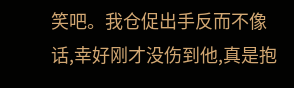笑吧。我仓促出手反而不像话,幸好刚才没伤到他,真是抱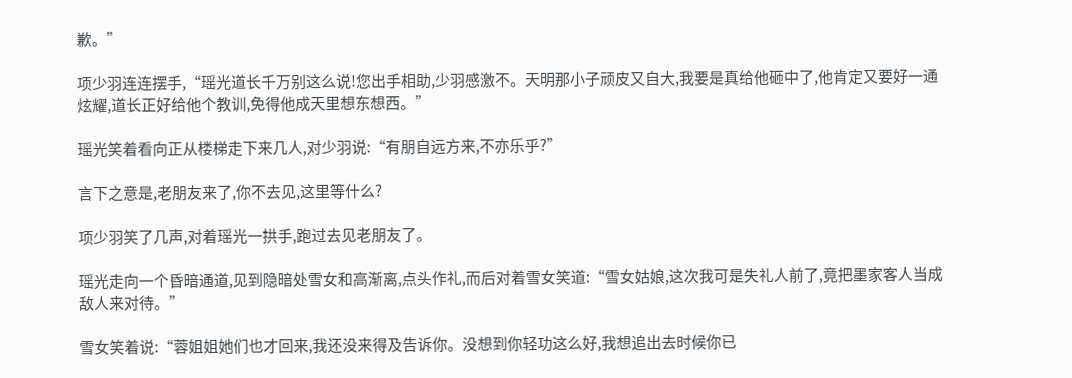歉。”

项少羽连连摆手,“瑶光道长千万别这么说!您出手相助,少羽感激不。天明那小子顽皮又自大,我要是真给他砸中了,他肯定又要好一通炫耀,道长正好给他个教训,免得他成天里想东想西。”

瑶光笑着看向正从楼梯走下来几人,对少羽说:“有朋自远方来,不亦乐乎?”

言下之意是,老朋友来了,你不去见,这里等什么?

项少羽笑了几声,对着瑶光一拱手,跑过去见老朋友了。

瑶光走向一个昏暗通道,见到隐暗处雪女和高渐离,点头作礼,而后对着雪女笑道:“雪女姑娘,这次我可是失礼人前了,竟把墨家客人当成敌人来对待。”

雪女笑着说:“蓉姐姐她们也才回来,我还没来得及告诉你。没想到你轻功这么好,我想追出去时候你已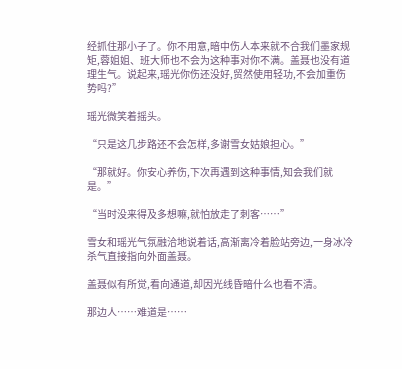经抓住那小子了。你不用意,暗中伤人本来就不合我们墨家规矩,蓉姐姐、班大师也不会为这种事对你不满。盖聂也没有道理生气。说起来,瑶光你伤还没好,贸然使用轻功,不会加重伤势吗?”

瑶光微笑着摇头。

“只是这几步路还不会怎样,多谢雪女姑娘担心。”

“那就好。你安心养伤,下次再遇到这种事情,知会我们就是。”

“当时没来得及多想嘛,就怕放走了刺客……”

雪女和瑶光气氛融洽地说着话,高渐离冷着脸站旁边,一身冰冷杀气直接指向外面盖聂。

盖聂似有所觉,看向通道,却因光线昏暗什么也看不清。

那边人……难道是……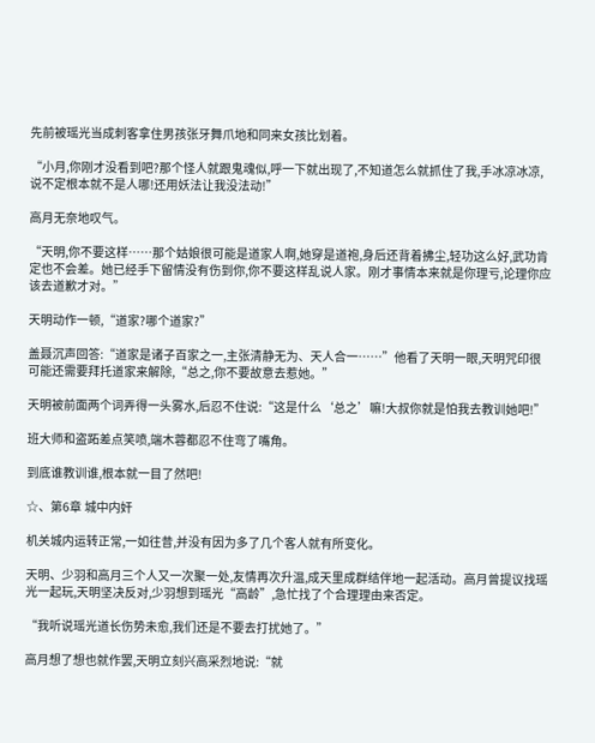先前被瑶光当成刺客拿住男孩张牙舞爪地和同来女孩比划着。

“小月,你刚才没看到吧?那个怪人就跟鬼魂似,呼一下就出现了,不知道怎么就抓住了我,手冰凉冰凉,说不定根本就不是人哪!还用妖法让我没法动!”

高月无奈地叹气。

“天明,你不要这样……那个姑娘很可能是道家人啊,她穿是道袍,身后还背着拂尘,轻功这么好,武功肯定也不会差。她已经手下留情没有伤到你,你不要这样乱说人家。刚才事情本来就是你理亏,论理你应该去道歉才对。”

天明动作一顿,“道家?哪个道家?”

盖聂沉声回答:“道家是诸子百家之一,主张清静无为、天人合一……”他看了天明一眼,天明咒印很可能还需要拜托道家来解除,“总之,你不要故意去惹她。”

天明被前面两个词弄得一头雾水,后忍不住说:“这是什么‘总之’嘛!大叔你就是怕我去教训她吧!”

班大师和盗跖差点笑喷,端木蓉都忍不住弯了嘴角。

到底谁教训谁,根本就一目了然吧!

☆、第6章 城中内奸

机关城内运转正常,一如往昔,并没有因为多了几个客人就有所变化。

天明、少羽和高月三个人又一次聚一处,友情再次升温,成天里成群结伴地一起活动。高月曾提议找瑶光一起玩,天明坚决反对,少羽想到瑶光“高龄”,急忙找了个合理理由来否定。

“我听说瑶光道长伤势未愈,我们还是不要去打扰她了。”

高月想了想也就作罢,天明立刻兴高采烈地说:“就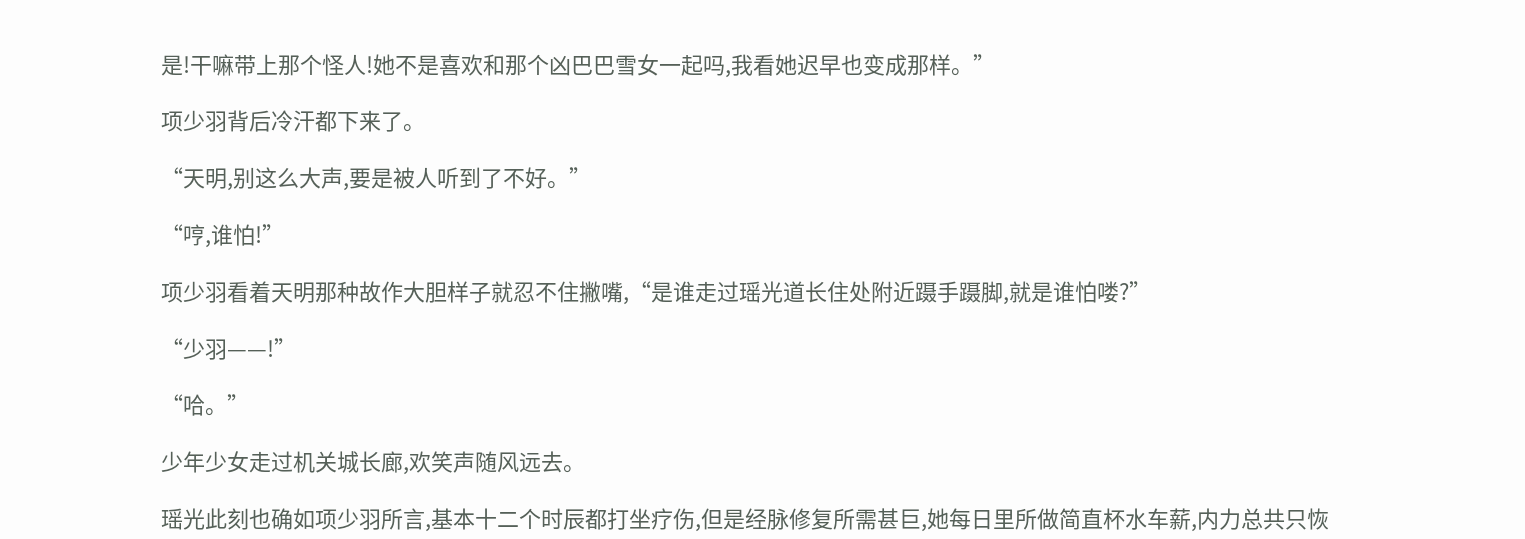是!干嘛带上那个怪人!她不是喜欢和那个凶巴巴雪女一起吗,我看她迟早也变成那样。”

项少羽背后冷汗都下来了。

“天明,别这么大声,要是被人听到了不好。”

“哼,谁怕!”

项少羽看着天明那种故作大胆样子就忍不住撇嘴,“是谁走过瑶光道长住处附近蹑手蹑脚,就是谁怕喽?”

“少羽——!”

“哈。”

少年少女走过机关城长廊,欢笑声随风远去。

瑶光此刻也确如项少羽所言,基本十二个时辰都打坐疗伤,但是经脉修复所需甚巨,她每日里所做简直杯水车薪,内力总共只恢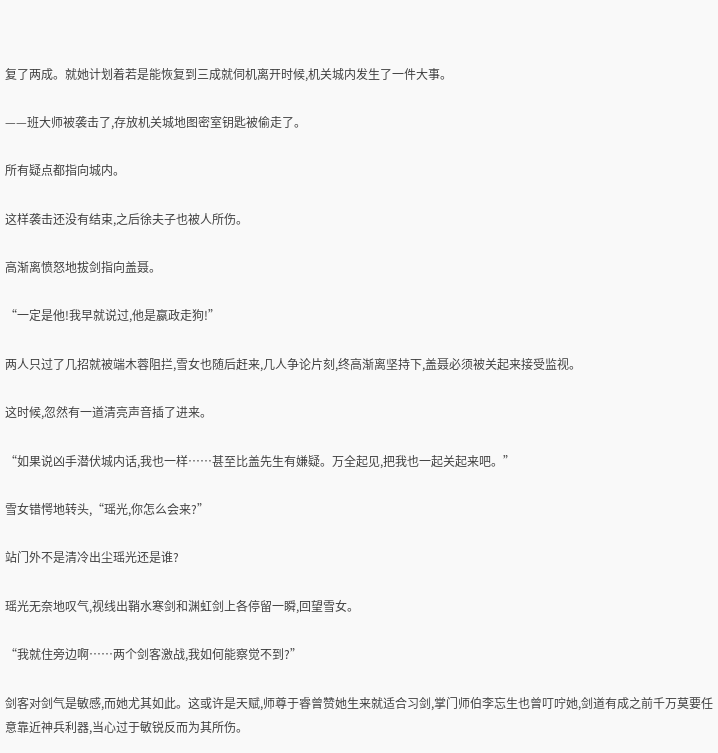复了两成。就她计划着若是能恢复到三成就伺机离开时候,机关城内发生了一件大事。

——班大师被袭击了,存放机关城地图密室钥匙被偷走了。

所有疑点都指向城内。

这样袭击还没有结束,之后徐夫子也被人所伤。

高渐离愤怒地拔剑指向盖聂。

“一定是他!我早就说过,他是嬴政走狗!”

两人只过了几招就被端木蓉阻拦,雪女也随后赶来,几人争论片刻,终高渐离坚持下,盖聂必须被关起来接受监视。

这时候,忽然有一道清亮声音插了进来。

“如果说凶手潜伏城内话,我也一样……甚至比盖先生有嫌疑。万全起见,把我也一起关起来吧。”

雪女错愕地转头,“瑶光,你怎么会来?”

站门外不是清冷出尘瑶光还是谁?

瑶光无奈地叹气,视线出鞘水寒剑和渊虹剑上各停留一瞬,回望雪女。

“我就住旁边啊……两个剑客激战,我如何能察觉不到?”

剑客对剑气是敏感,而她尤其如此。这或许是天赋,师尊于睿曾赞她生来就适合习剑,掌门师伯李忘生也曾叮咛她,剑道有成之前千万莫要任意靠近神兵利器,当心过于敏锐反而为其所伤。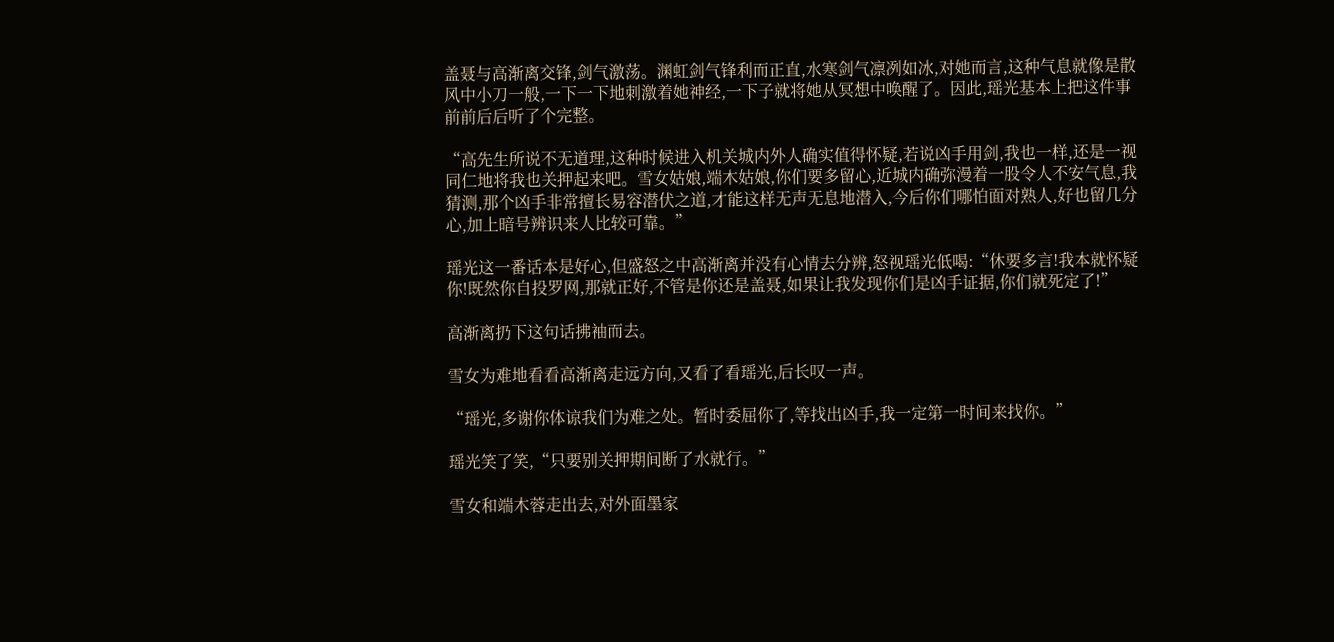盖聂与高渐离交锋,剑气激荡。渊虹剑气锋利而正直,水寒剑气凛冽如冰,对她而言,这种气息就像是散风中小刀一般,一下一下地刺激着她神经,一下子就将她从冥想中唤醒了。因此,瑶光基本上把这件事前前后后听了个完整。

“高先生所说不无道理,这种时候进入机关城内外人确实值得怀疑,若说凶手用剑,我也一样,还是一视同仁地将我也关押起来吧。雪女姑娘,端木姑娘,你们要多留心,近城内确弥漫着一股令人不安气息,我猜测,那个凶手非常擅长易容潜伏之道,才能这样无声无息地潜入,今后你们哪怕面对熟人,好也留几分心,加上暗号辨识来人比较可靠。”

瑶光这一番话本是好心,但盛怒之中高渐离并没有心情去分辨,怒视瑶光低喝:“休要多言!我本就怀疑你!既然你自投罗网,那就正好,不管是你还是盖聂,如果让我发现你们是凶手证据,你们就死定了!”

高渐离扔下这句话拂袖而去。

雪女为难地看看高渐离走远方向,又看了看瑶光,后长叹一声。

“瑶光,多谢你体谅我们为难之处。暂时委屈你了,等找出凶手,我一定第一时间来找你。”

瑶光笑了笑,“只要别关押期间断了水就行。”

雪女和端木蓉走出去,对外面墨家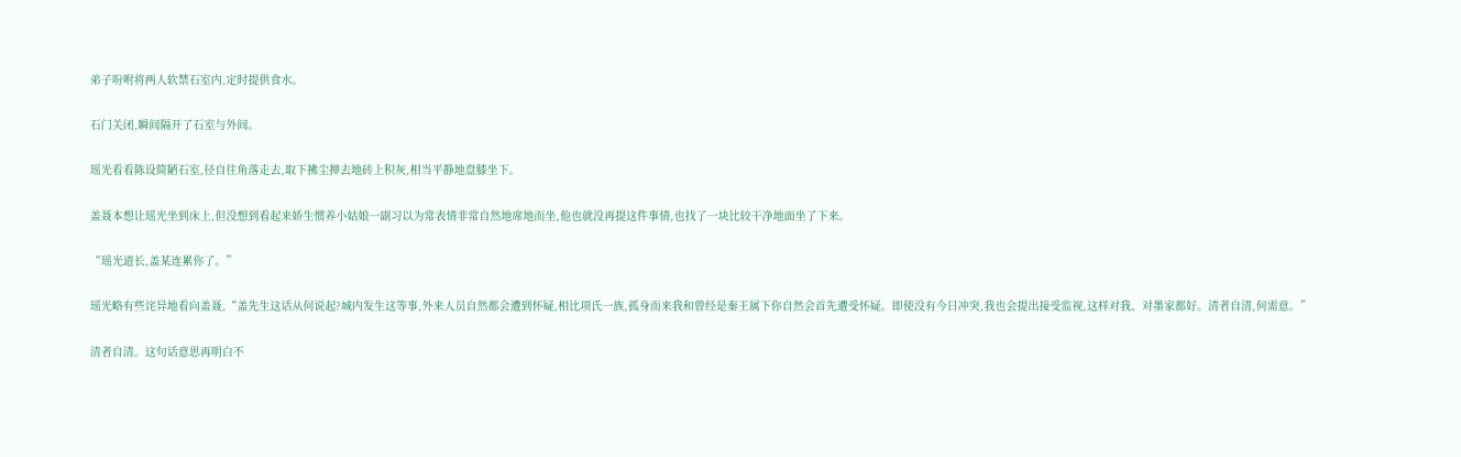弟子吩咐将两人软禁石室内,定时提供食水。

石门关闭,瞬间隔开了石室与外间。

瑶光看看陈设简陋石室,径自往角落走去,取下拂尘掸去地砖上积灰,相当平静地盘膝坐下。

盖聂本想让瑶光坐到床上,但没想到看起来娇生惯养小姑娘一副习以为常表情非常自然地席地而坐,他也就没再提这件事情,也找了一块比较干净地面坐了下来。

“瑶光道长,盖某连累你了。”

瑶光略有些诧异地看向盖聂,“盖先生这话从何说起?城内发生这等事,外来人员自然都会遭到怀疑,相比项氏一族,孤身而来我和曾经是秦王属下你自然会首先遭受怀疑。即使没有今日冲突,我也会提出接受监视,这样对我、对墨家都好。清者自清,何需意。”

清者自清。这句话意思再明白不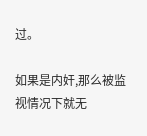过。

如果是内奸,那么被监视情况下就无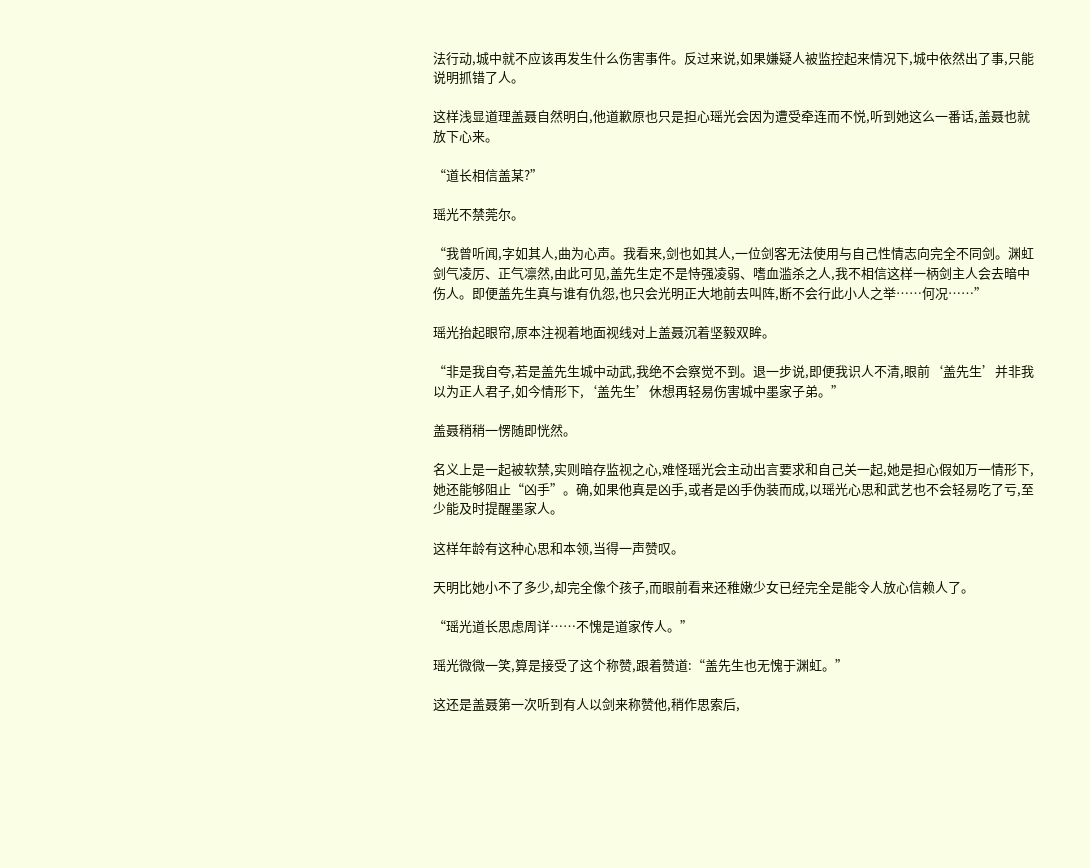法行动,城中就不应该再发生什么伤害事件。反过来说,如果嫌疑人被监控起来情况下,城中依然出了事,只能说明抓错了人。

这样浅显道理盖聂自然明白,他道歉原也只是担心瑶光会因为遭受牵连而不悦,听到她这么一番话,盖聂也就放下心来。

“道长相信盖某?”

瑶光不禁莞尔。

“我曾听闻,字如其人,曲为心声。我看来,剑也如其人,一位剑客无法使用与自己性情志向完全不同剑。渊虹剑气凌厉、正气凛然,由此可见,盖先生定不是恃强凌弱、嗜血滥杀之人,我不相信这样一柄剑主人会去暗中伤人。即便盖先生真与谁有仇怨,也只会光明正大地前去叫阵,断不会行此小人之举……何况……”

瑶光抬起眼帘,原本注视着地面视线对上盖聂沉着坚毅双眸。

“非是我自夸,若是盖先生城中动武,我绝不会察觉不到。退一步说,即便我识人不清,眼前‘盖先生’并非我以为正人君子,如今情形下,‘盖先生’休想再轻易伤害城中墨家子弟。”

盖聂稍稍一愣随即恍然。

名义上是一起被软禁,实则暗存监视之心,难怪瑶光会主动出言要求和自己关一起,她是担心假如万一情形下,她还能够阻止“凶手”。确,如果他真是凶手,或者是凶手伪装而成,以瑶光心思和武艺也不会轻易吃了亏,至少能及时提醒墨家人。

这样年龄有这种心思和本领,当得一声赞叹。

天明比她小不了多少,却完全像个孩子,而眼前看来还稚嫩少女已经完全是能令人放心信赖人了。

“瑶光道长思虑周详……不愧是道家传人。”

瑶光微微一笑,算是接受了这个称赞,跟着赞道:“盖先生也无愧于渊虹。”

这还是盖聂第一次听到有人以剑来称赞他,稍作思索后,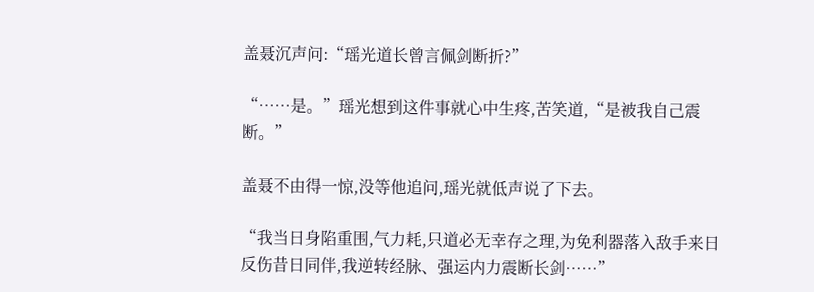盖聂沉声问:“瑶光道长曾言佩剑断折?”

“……是。”瑶光想到这件事就心中生疼,苦笑道,“是被我自己震断。”

盖聂不由得一惊,没等他追问,瑶光就低声说了下去。

“我当日身陷重围,气力耗,只道必无幸存之理,为免利器落入敌手来日反伤昔日同伴,我逆转经脉、强运内力震断长剑……”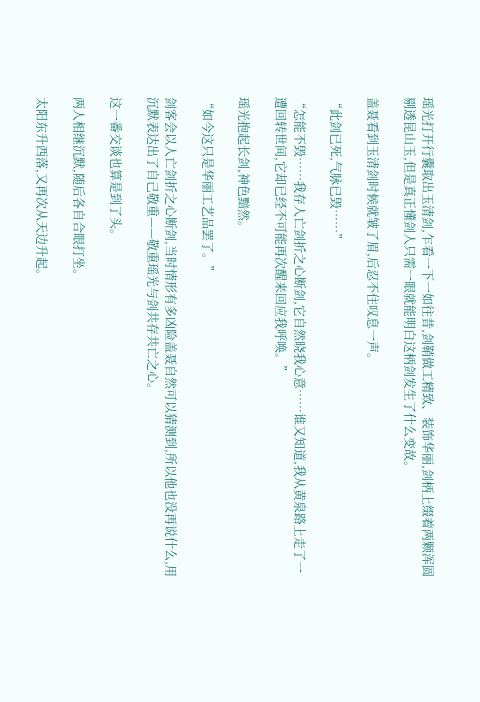瑶光打开行囊取出玉清剑,乍看一下一如往昔,剑鞘做工精致、装饰华丽,剑柄上缀着两颗浑圆剔透昆山玉,但是真正懂剑人只需一眼就能明白这柄剑发生了什么变故。

盖聂看到玉清剑时候就皱了眉,后忍不住叹息一声。

“此剑已死,气脉已毁……”

“怎能不毁……我存人亡剑折之心断剑,它自然晓我心意……谁又知道,我从黄泉路上走了一遭回转世间,它却已经不可能再次醒来回应我呼唤。”

瑶光抱起长剑,神色黯然。

“如今这只是华丽工艺品罢了。”

剑客会以人亡剑折之心断剑,当时情形有多凶险盖聂自然可以猜测到,所以他也没再说什么,用沉默表达出了自己敬重——敬重瑶光与剑共存共亡之心。

这一番交谈也算是到了头。

两人相继沉默,随后各自合眼打坐。

太阳东升西落,又再次从天边升起。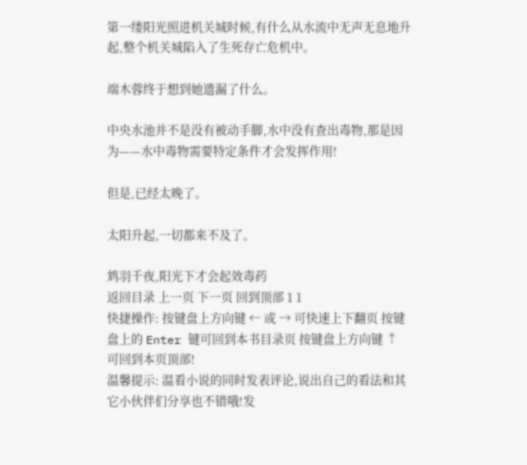第一缕阳光照进机关城时候,有什么从水流中无声无息地升起,整个机关城陷入了生死存亡危机中。

端木蓉终于想到她遗漏了什么。

中央水池并不是没有被动手脚,水中没有查出毒物,那是因为——水中毒物需要特定条件才会发挥作用!

但是,已经太晚了。

太阳升起,一切都来不及了。

鸩羽千夜,阳光下才会起效毒药
返回目录 上一页 下一页 回到顶部 1 1
快捷操作: 按键盘上方向键 ← 或 → 可快速上下翻页 按键盘上的 Enter 键可回到本书目录页 按键盘上方向键 ↑ 可回到本页顶部!
温馨提示: 温看小说的同时发表评论,说出自己的看法和其它小伙伴们分享也不错哦!发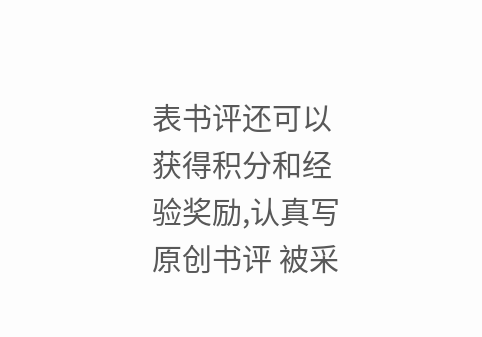表书评还可以获得积分和经验奖励,认真写原创书评 被采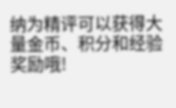纳为精评可以获得大量金币、积分和经验奖励哦!